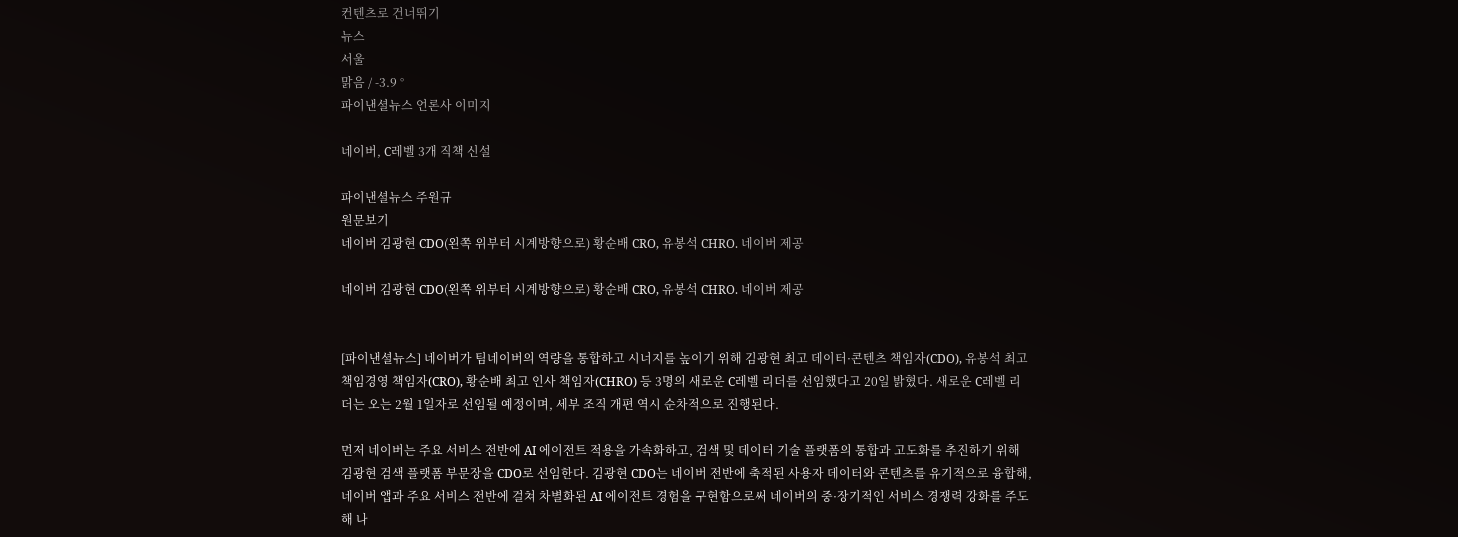컨텐츠로 건너뛰기
뉴스
서울
맑음 / -3.9 °
파이낸셜뉴스 언론사 이미지

네이버, C레벨 3개 직책 신설

파이낸셜뉴스 주원규
원문보기
네이버 김광현 CDO(왼쪽 위부터 시계방향으로) 황순배 CRO, 유봉석 CHRO. 네이버 제공

네이버 김광현 CDO(왼쪽 위부터 시계방향으로) 황순배 CRO, 유봉석 CHRO. 네이버 제공


[파이낸셜뉴스] 네이버가 팀네이버의 역량을 통합하고 시너지를 높이기 위해 김광현 최고 데이터·콘텐츠 책임자(CDO), 유봉석 최고 책임경영 책임자(CRO), 황순배 최고 인사 책임자(CHRO) 등 3명의 새로운 C레벨 리더를 선임했다고 20일 밝혔다. 새로운 C레벨 리더는 오는 2월 1일자로 선임될 예정이며, 세부 조직 개편 역시 순차적으로 진행된다.

먼저 네이버는 주요 서비스 전반에 AI 에이전트 적용을 가속화하고, 검색 및 데이터 기술 플랫폼의 통합과 고도화를 추진하기 위해 김광현 검색 플랫폼 부문장을 CDO로 선임한다. 김광현 CDO는 네이버 전반에 축적된 사용자 데이터와 콘텐츠를 유기적으로 융합해, 네이버 앱과 주요 서비스 전반에 걸쳐 차별화된 AI 에이전트 경험을 구현함으로써 네이버의 중·장기적인 서비스 경쟁력 강화를 주도해 나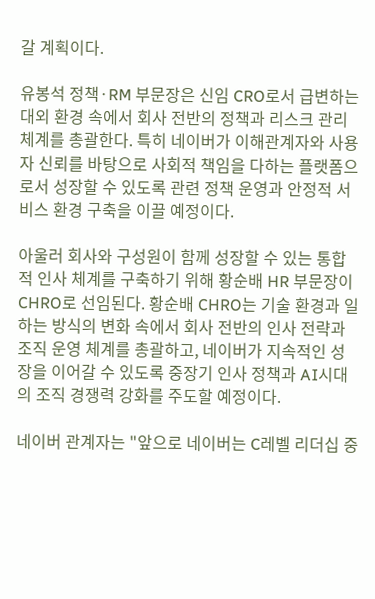갈 계획이다.

유봉석 정책·RM 부문장은 신임 CRO로서 급변하는 대외 환경 속에서 회사 전반의 정책과 리스크 관리 체계를 총괄한다. 특히 네이버가 이해관계자와 사용자 신뢰를 바탕으로 사회적 책임을 다하는 플랫폼으로서 성장할 수 있도록 관련 정책 운영과 안정적 서비스 환경 구축을 이끌 예정이다.

아울러 회사와 구성원이 함께 성장할 수 있는 통합적 인사 체계를 구축하기 위해 황순배 HR 부문장이 CHRO로 선임된다. 황순배 CHRO는 기술 환경과 일하는 방식의 변화 속에서 회사 전반의 인사 전략과 조직 운영 체계를 총괄하고, 네이버가 지속적인 성장을 이어갈 수 있도록 중장기 인사 정책과 AI시대의 조직 경쟁력 강화를 주도할 예정이다.

네이버 관계자는 "앞으로 네이버는 C레벨 리더십 중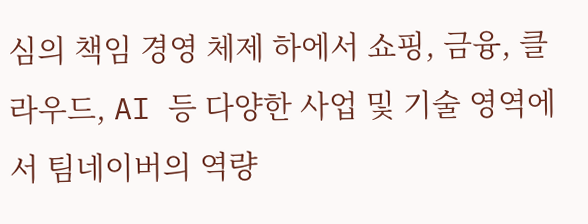심의 책임 경영 체제 하에서 쇼핑, 금융, 클라우드, AI 등 다양한 사업 및 기술 영역에서 팀네이버의 역량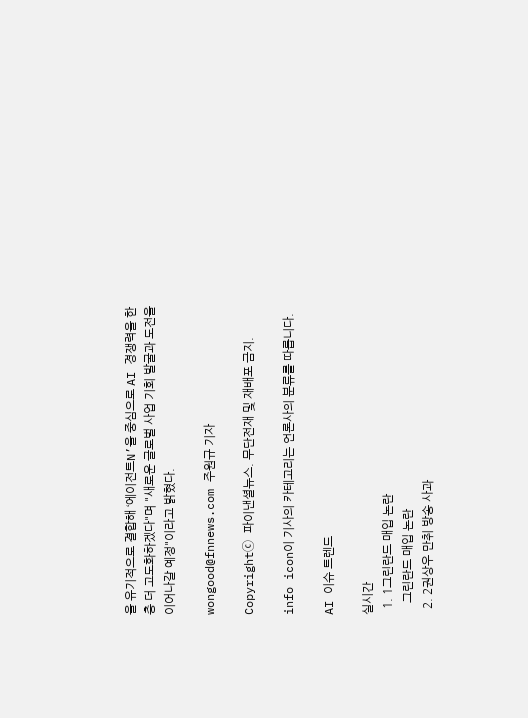을 유기적으로 결합해 ‘에이전트N’을 중심으로 AI 경쟁력을 한층 더 고도화하겠다"며 "새로운 글로벌 사업 기회 발굴과 도전을 이어나갈 예정"이라고 밝혔다.

wongood@fnnews.com 주원규 기자

Copyrightⓒ 파이낸셜뉴스. 무단전재 및 재배포 금지.

info icon이 기사의 카테고리는 언론사의 분류를 따릅니다.

AI 이슈 트렌드

실시간
  1. 1그린란드 매입 논란
    그린란드 매입 논란
  2. 2권상우 만취 방송 사과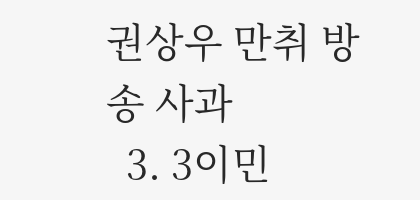권상우 만취 방송 사과
  3. 3이민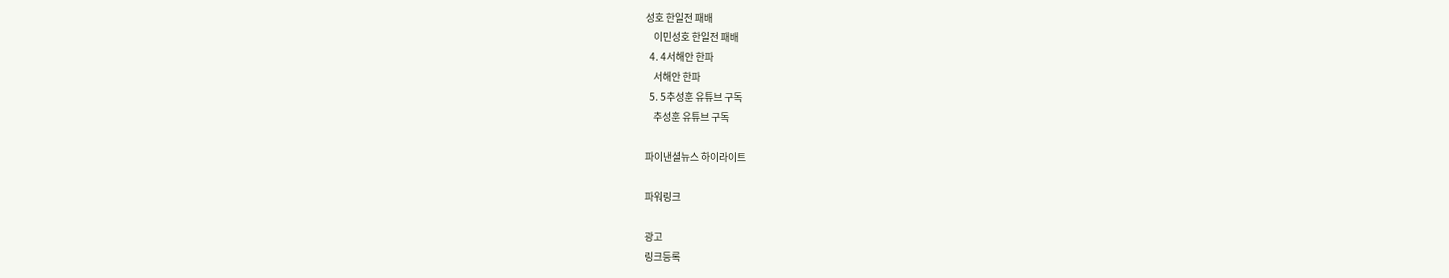성호 한일전 패배
    이민성호 한일전 패배
  4. 4서해안 한파
    서해안 한파
  5. 5추성훈 유튜브 구독
    추성훈 유튜브 구독

파이낸셜뉴스 하이라이트

파워링크

광고
링크등록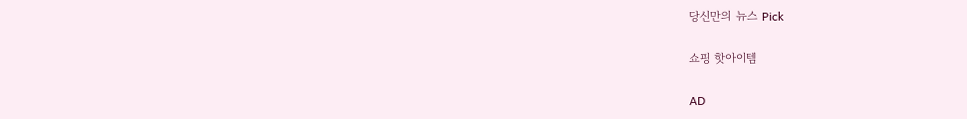당신만의 뉴스 Pick

쇼핑 핫아이템

AD